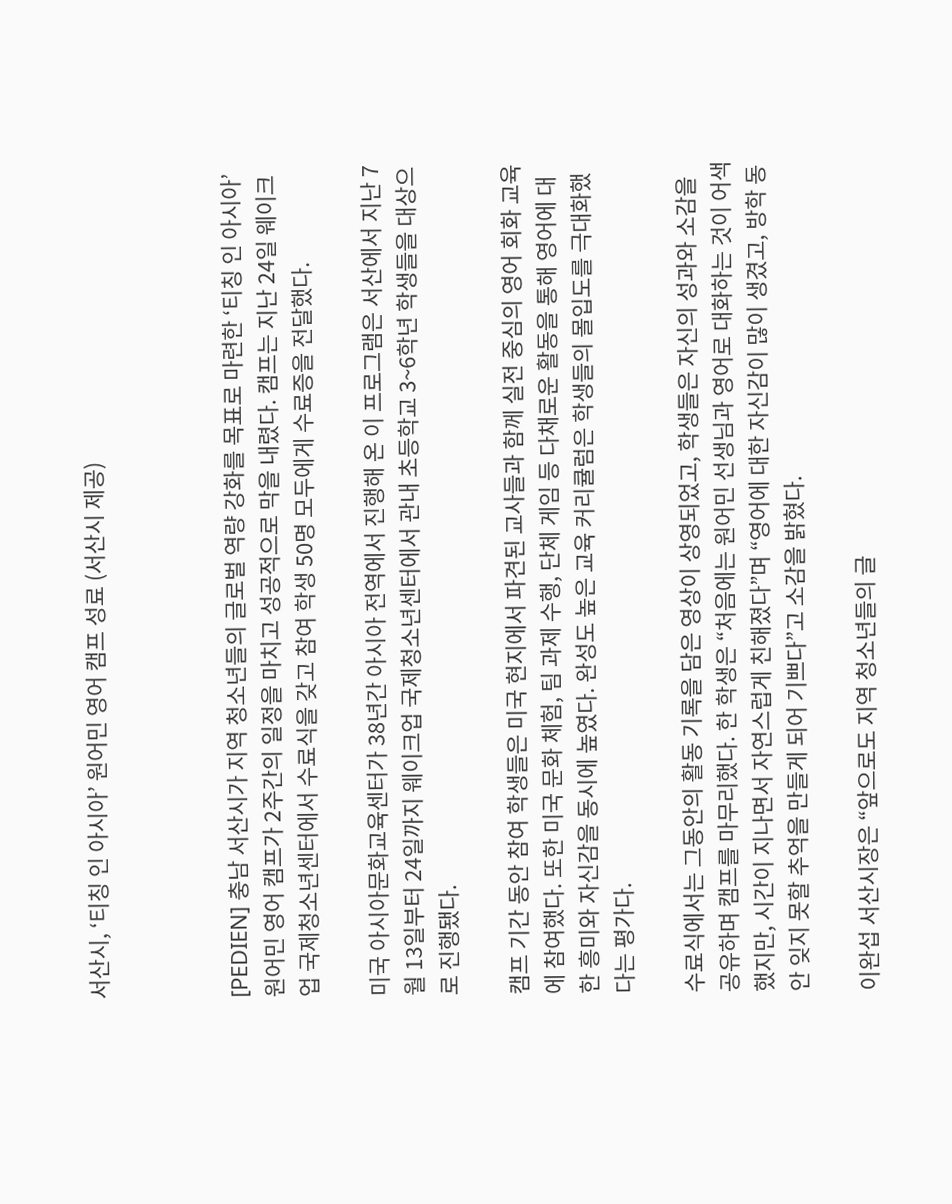서산시, ‘티칭 인 아시아’ 원어민 영어 캠프 성료 (서산시 제공)



[PEDIEN] 충남 서산시가 지역 청소년들의 글로벌 역량 강화를 목표로 마련한 ‘티칭 인 아시아’ 원어민 영어 캠프가 2주간의 일정을 마치고 성공적으로 막을 내렸다. 캠프는 지난 24일 웨이크업 국제청소년센터에서 수료식을 갖고 참여 학생 50명 모두에게 수료증을 전달했다.

미국 아시아문화교육센터가 38년간 아시아 전역에서 진행해 온 이 프로그램은 서산에서 지난 7월 13일부터 24일까지 웨이크업 국제청소년센터에서 관내 초등학교 3~6학년 학생들을 대상으로 진행됐다.

캠프 기간 동안 참여 학생들은 미국 현지에서 파견된 교사들과 함께 실전 중심의 영어 회화 교육에 참여했다. 또한 미국 문화 체험, 팀 과제 수행, 단체 게임 등 다채로운 활동을 통해 영어에 대한 흥미와 자신감을 동시에 높였다. 완성도 높은 교육 커리큘럼은 학생들의 몰입도를 극대화했다는 평가다.

수료식에서는 그동안의 활동 기록을 담은 영상이 상영되었고, 학생들은 자신의 성과와 소감을 공유하며 캠프를 마무리했다. 한 학생은 “처음에는 원어민 선생님과 영어로 대화하는 것이 어색했지만, 시간이 지나면서 자연스럽게 친해졌다”며 “영어에 대한 자신감이 많이 생겼고, 방학 동안 잊지 못할 추억을 만들게 되어 기쁘다”고 소감을 밝혔다.

이완섭 서산시장은 “앞으로도 지역 청소년들의 글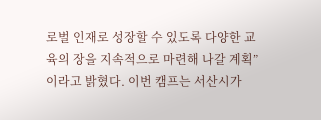로벌 인재로 성장할 수 있도록 다양한 교육의 장을 지속적으로 마련해 나갈 계획”이라고 밝혔다. 이번 캠프는 서산시가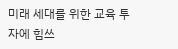미래 세대를 위한 교육 투자에 힘쓰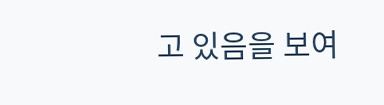고 있음을 보여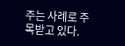주는 사례로 주목받고 있다.